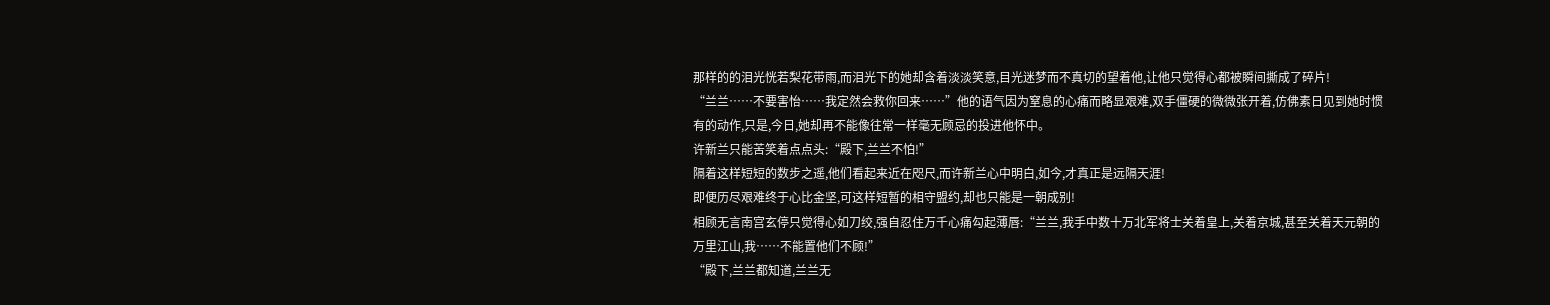那样的的泪光恍若梨花带雨,而泪光下的她却含着淡淡笑意,目光迷梦而不真切的望着他,让他只觉得心都被瞬间撕成了碎片!
“兰兰……不要害怡……我定然会救你回来……”他的语气因为窒息的心痛而略显艰难,双手僵硬的微微张开着,仿佛素日见到她时惯有的动作,只是,今日,她却再不能像往常一样毫无顾忌的投进他怀中。
许新兰只能苦笑着点点头:“殿下,兰兰不怕!”
隔着这样短短的数步之遥,他们看起来近在咫尺,而许新兰心中明白,如今,才真正是远隔天涯!
即便历尽艰难终于心比金坚,可这样短暂的相守盟约,却也只能是一朝成别!
相顾无言南宫玄停只觉得心如刀绞,强自忍住万千心痛勾起薄唇:“兰兰,我手中数十万北军将士关着皇上,关着京城,甚至关着天元朝的万里江山,我……不能置他们不顾!”
“殿下,兰兰都知道,兰兰无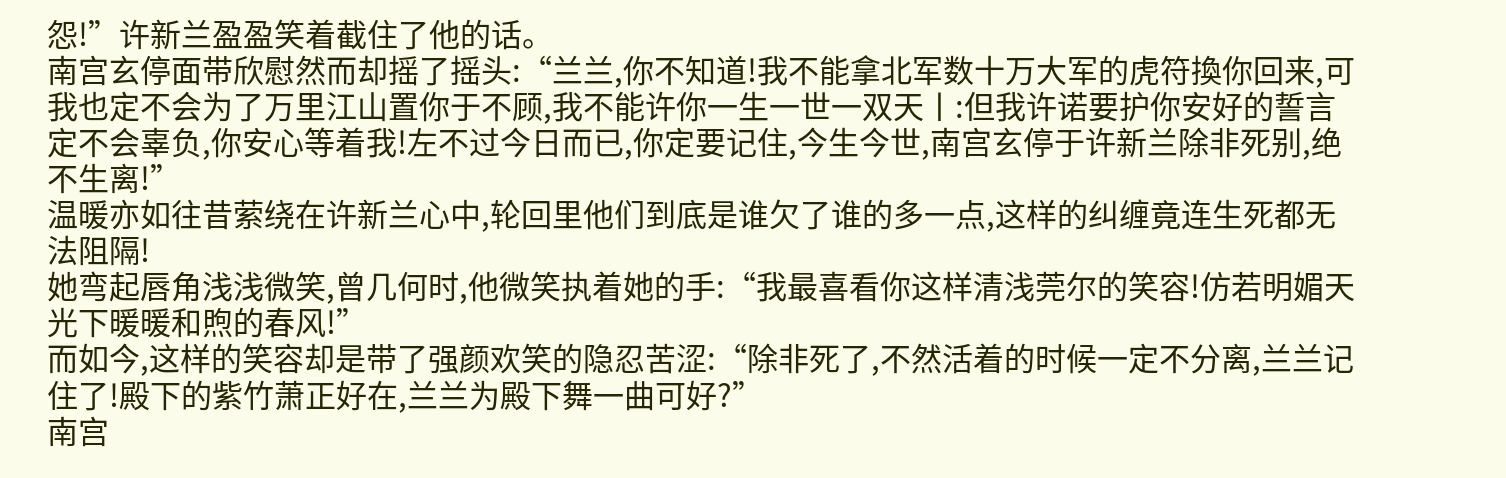怨!”许新兰盈盈笑着截住了他的话。
南宫玄停面带欣慰然而却摇了摇头:“兰兰,你不知道!我不能拿北军数十万大军的虎符換你回来,可我也定不会为了万里江山置你于不顾,我不能许你一生一世一双天丨:但我许诺要护你安好的誓言定不会辜负,你安心等着我!左不过今日而已,你定要记住,今生今世,南宫玄停于许新兰除非死别,绝不生离!”
温暖亦如往昔萦绕在许新兰心中,轮回里他们到底是谁欠了谁的多一点,这样的纠缠竟连生死都无法阻隔!
她弯起唇角浅浅微笑,曾几何时,他微笑执着她的手:“我最喜看你这样清浅莞尔的笑容!仿若明媚天光下暖暖和煦的春风!”
而如今,这样的笑容却是带了强颜欢笑的隐忍苦涩:“除非死了,不然活着的时候一定不分离,兰兰记住了!殿下的紫竹萧正好在,兰兰为殿下舞一曲可好?”
南宫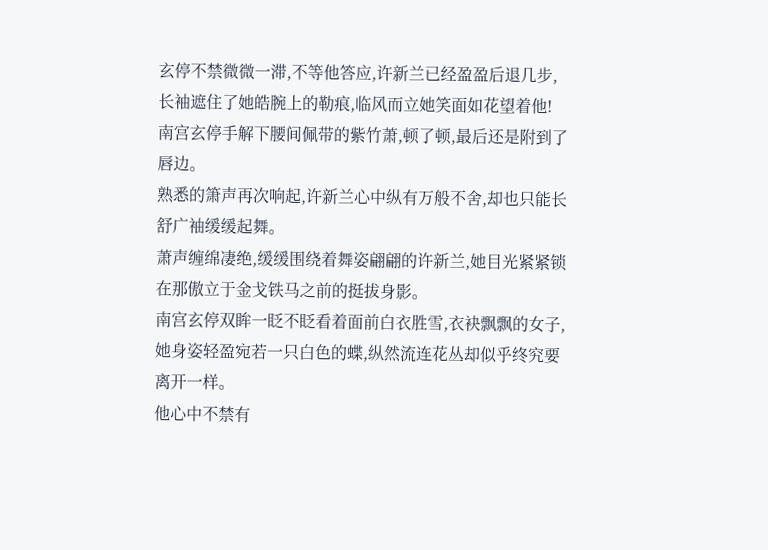玄停不禁微微一滞,不等他答应,许新兰已经盈盈后退几步,长袖遮住了她皓腕上的勒痕,临风而立她笑面如花望着他!
南宫玄停手解下腰间佩带的紫竹萧,顿了顿,最后还是附到了唇边。
熟悉的箫声再次响起,许新兰心中纵有万般不舍,却也只能长舒广袖缓缓起舞。
萧声缠绵凄绝,缓缓围绕着舞姿翩翩的许新兰,她目光紧紧锁在那傲立于金戈铁马之前的挺拔身影。
南宫玄停双眸一眨不眨看着面前白衣胜雪,衣袂飘飘的女子,她身姿轻盈宛若一只白色的蝶,纵然流连花丛却似乎终究要离开一样。
他心中不禁有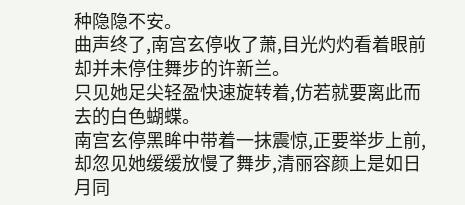种隐隐不安。
曲声终了,南宫玄停收了萧,目光灼灼看着眼前却并未停住舞步的许新兰。
只见她足尖轻盈快速旋转着,仿若就要离此而去的白色蝴蝶。
南宫玄停黑眸中带着一抹震惊,正要举步上前,却忽见她缓缓放慢了舞步,清丽容颜上是如日月同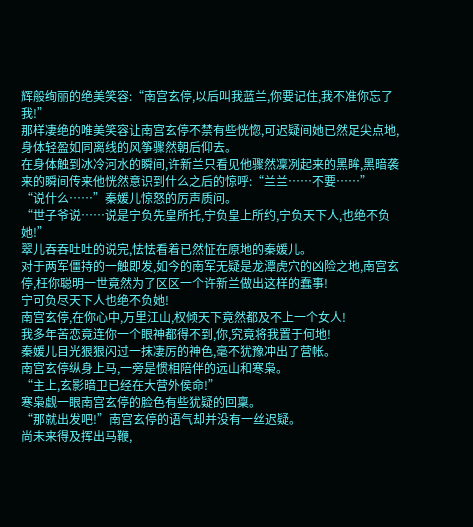辉般绚丽的绝美笑容:“南宫玄停,以后叫我蓝兰,你要记住,我不准你忘了我!”
那样凄绝的唯美笑容让南宫玄停不禁有些恍惚,可迟疑间她已然足尖点地,身体轻盈如同离线的风筝骤然朝后仰去。
在身体触到冰冷河水的瞬间,许新兰只看见他骤然凜冽起来的黑眸,黑暗袭来的瞬间传来他恍然意识到什么之后的惊呼:“兰兰……不要……”
“说什么……”秦媛儿惊怒的厉声质问。
“世子爷说……说是宁负先皇所托,宁负皇上所约,宁负天下人,也绝不负她!”
翠儿吞吞吐吐的说完,怯怯看着已然怔在原地的秦媛儿。
对于两军僵持的一触即发,如今的南军无疑是龙潭虎穴的凶险之地,南宫玄停,枉你聪明一世竟然为了区区一个许新兰做出这样的蠢事!
宁可负尽天下人也绝不负她!
南宫玄停,在你心中,万里江山,权倾天下竟然都及不上一个女人!
我多年苦恋竟连你一个眼神都得不到,你,究竟将我置于何地!
秦媛儿目光狠狠闪过一抹凄厉的神色,毫不犹豫冲出了营帐。
南宫玄停纵身上马,一旁是惯相陪伴的远山和寒枭。
“主上,玄影暗卫已经在大营外侯命!”
寒枭觑一眼南宫玄停的脸色有些犹疑的回稟。
“那就出发吧!”南宫玄停的语气却并没有一丝迟疑。
尚未来得及挥出马鞭,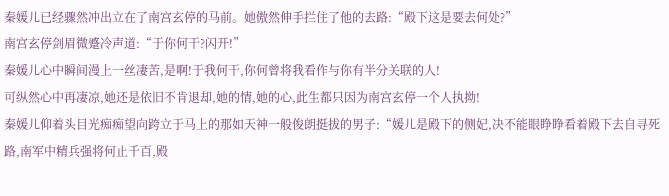秦媛儿已经骤然冲出立在了南宫玄停的马前。她傲然伸手拦住了他的去路:“殿下这是要去何处?”
南宫玄停剑眉微蹙冷声道:“于你何干?闪开!”
秦媛儿心中瞬间漫上一丝凄苦,是啊!于我何干,你何曾将我看作与你有半分关联的人!
可纵然心中再凄凉,她还是依旧不肯退却,她的情,她的心,此生都只因为南宫玄停一个人执拗!
秦媛儿仰着头目光痴痴望向跨立于马上的那如天神一般俊朗挺拔的男子:“媛儿是殿下的侧妃,决不能眼睁睁看着殿下去自寻死路,南军中精兵强将何止千百,殿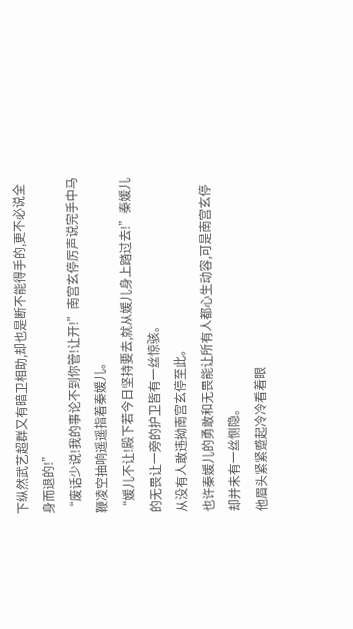下纵然武艺超群又有暗卫相助,却也是断不能得手的,更不必说全身而退的!”
“废话少说!我的事论不到你管!让开!”南宫玄停厉声说完手中马鞭凌空抽响遥遥指着秦媛儿。
“媛儿不让!殿下若今日坚持要去,就从媛儿身上踏过去!”秦媛儿的无畏让一旁的护卫皆有一丝惊骇。
从没有人敢违拗南宫玄停至此。
也许秦媛儿的勇敢和无畏能让所有人都心生动容,可是南宫玄停却并未有一丝恻隐。
他眉头紧紧蹙起冷冷看着眼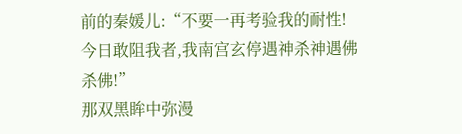前的秦媛儿:“不要一再考验我的耐性!今日敢阻我者,我南宫玄停遇神杀神遇佛杀佛!”
那双黑眸中弥漫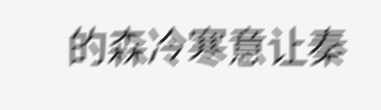的森冷寒意让秦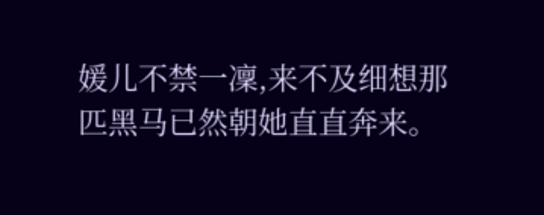媛儿不禁一凜,来不及细想那匹黑马已然朝她直直奔来。